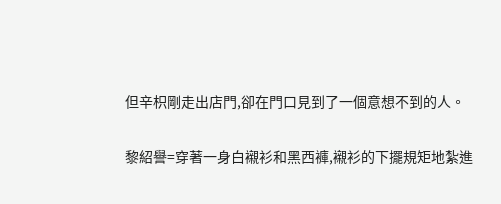但辛枳剛走出店門,卻在門口見到了一個意想不到的人。

黎紹譽=穿著一身白襯衫和黑西褲,襯衫的下擺規矩地紮進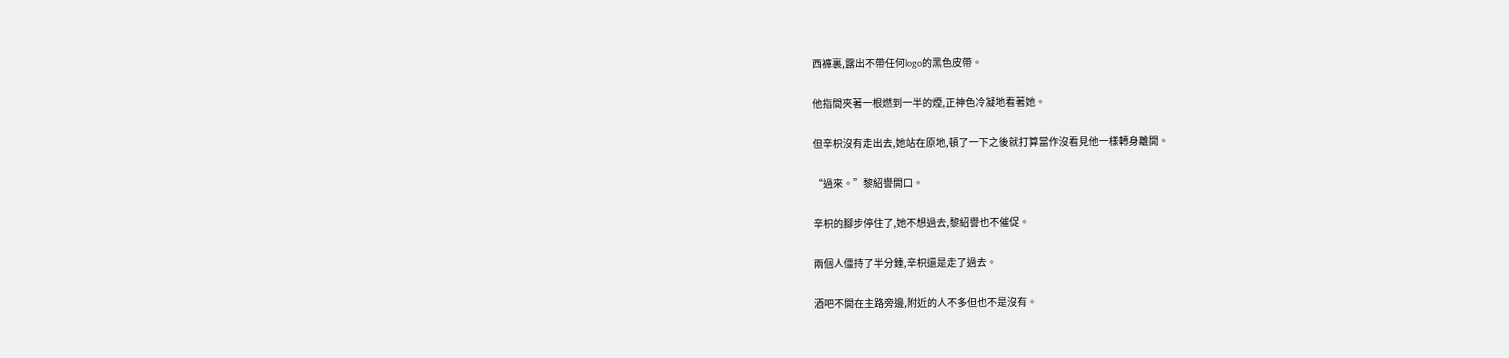西褲裏,露出不帶任何logo的黑色皮帶。

他指間夾著一根燃到一半的煙,正神色冷凝地看著她。

但辛枳沒有走出去,她站在原地,頓了一下之後就打算當作沒看見他一樣轉身離開。

“過來。”黎紹譽開口。

辛枳的腳步停住了,她不想過去,黎紹譽也不催促。

兩個人僵持了半分鍾,辛枳還是走了過去。

酒吧不開在主路旁邊,附近的人不多但也不是沒有。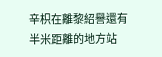辛枳在離黎紹譽還有半米距離的地方站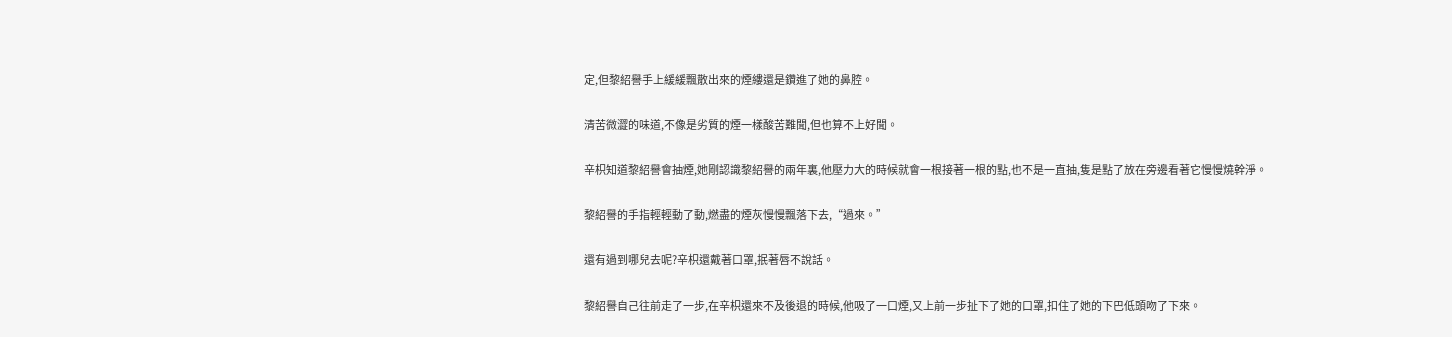定,但黎紹譽手上緩緩飄散出來的煙縷還是鑽進了她的鼻腔。

清苦微澀的味道,不像是劣質的煙一樣酸苦難聞,但也算不上好聞。

辛枳知道黎紹譽會抽煙,她剛認識黎紹譽的兩年裏,他壓力大的時候就會一根接著一根的點,也不是一直抽,隻是點了放在旁邊看著它慢慢燒幹淨。

黎紹譽的手指輕輕動了動,燃盡的煙灰慢慢飄落下去,“過來。”

還有過到哪兒去呢?辛枳還戴著口罩,抿著唇不說話。

黎紹譽自己往前走了一步,在辛枳還來不及後退的時候,他吸了一口煙,又上前一步扯下了她的口罩,扣住了她的下巴低頭吻了下來。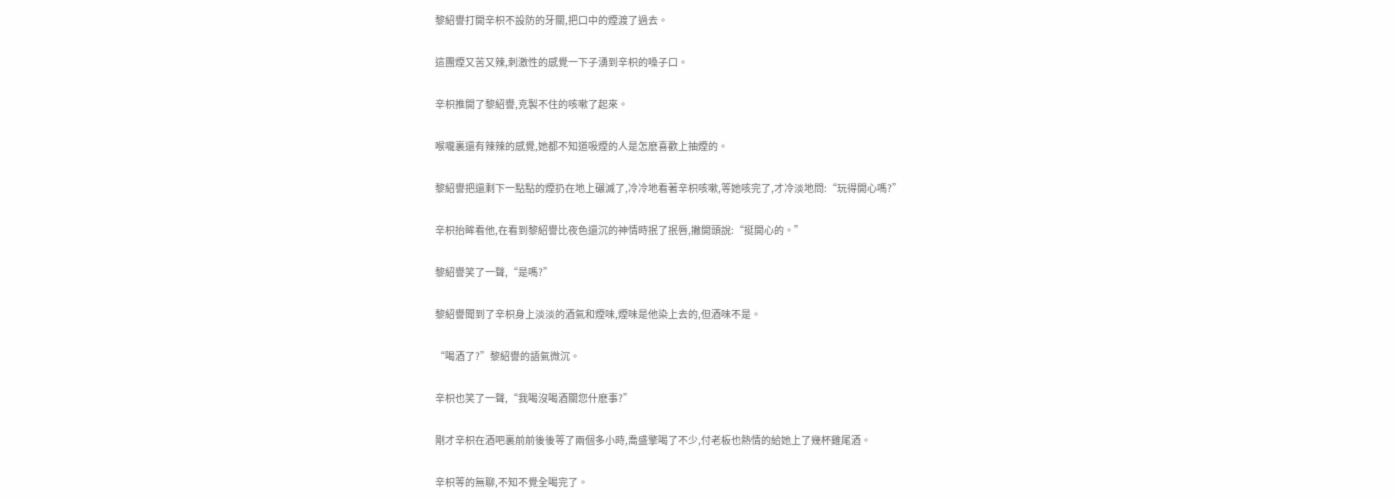黎紹譽打開辛枳不設防的牙關,把口中的煙渡了過去。

這團煙又苦又辣,刺激性的感覺一下子湧到辛枳的嗓子口。

辛枳推開了黎紹譽,克製不住的咳嗽了起來。

喉嚨裏還有辣辣的感覺,她都不知道吸煙的人是怎麽喜歡上抽煙的。

黎紹譽把還剩下一點點的煙扔在地上碾滅了,冷冷地看著辛枳咳嗽,等她咳完了,才冷淡地問:“玩得開心嗎?”

辛枳抬眸看他,在看到黎紹譽比夜色還沉的神情時抿了抿唇,撇開頭說:“挺開心的。”

黎紹譽笑了一聲,“是嗎?”

黎紹譽聞到了辛枳身上淡淡的酒氣和煙味,煙味是他染上去的,但酒味不是。

“喝酒了?”黎紹譽的語氣微沉。

辛枳也笑了一聲,“我喝沒喝酒關您什麽事?”

剛才辛枳在酒吧裏前前後後等了兩個多小時,喬盛擎喝了不少,付老板也熱情的給她上了幾杯雞尾酒。

辛枳等的無聊,不知不覺全喝完了。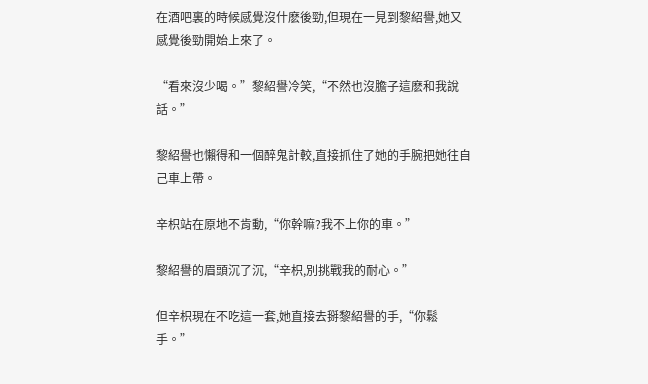在酒吧裏的時候感覺沒什麽後勁,但現在一見到黎紹譽,她又感覺後勁開始上來了。

“看來沒少喝。”黎紹譽冷笑,“不然也沒膽子這麽和我說話。”

黎紹譽也懶得和一個醉鬼計較,直接抓住了她的手腕把她往自己車上帶。

辛枳站在原地不肯動,“你幹嘛?我不上你的車。”

黎紹譽的眉頭沉了沉,“辛枳,別挑戰我的耐心。”

但辛枳現在不吃這一套,她直接去掰黎紹譽的手,“你鬆手。”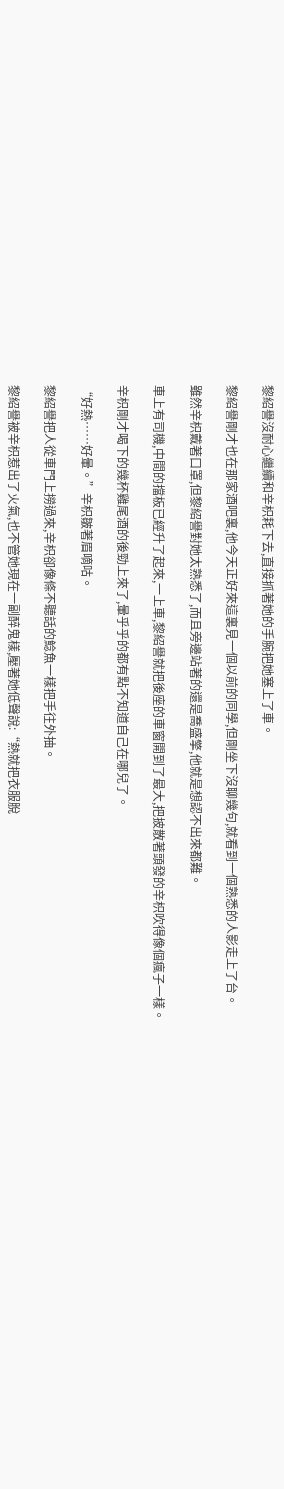黎紹譽沒耐心繼續和辛枳耗下去,直接抓著她的手腕把她塞上了車。

黎紹譽剛才也在那家酒吧裏,他今天正好來這裏見一個以前的同學,但剛坐下沒聊幾句,就看到一個熟悉的人影走上了台。

雖然辛枳戴著口罩,但黎紹譽對她太熟悉了,而且旁邊站著的還是喬盛擎,他就是想認不出來都難。

車上有司機,中間的擋板已經升了起來,一上車,黎紹譽就把後座的車窗開到了最大,把披散著頭發的辛枳吹得像個瘋子一樣。

辛枳剛才喝下的幾杯雞尾酒的後勁上來了,暈乎乎的都有點不知道自己在哪兒了。

“好熱……好暈。”辛枳皺著眉嘀咕。

黎紹譽把人從車門上撈過來,辛枳卻像條不聽話的鯰魚一樣把手往外抽。

黎紹譽被辛枳惹出了火氣,也不管她現在一副醉鬼樣,壓著她低聲說:“熱就把衣服脫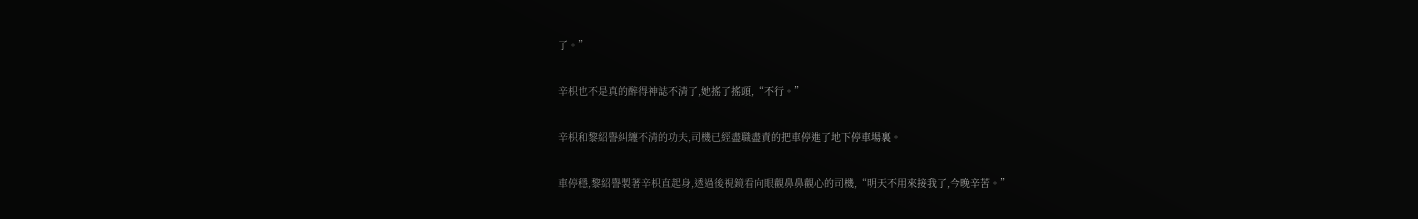了。”

辛枳也不是真的醉得神誌不清了,她搖了搖頭,“不行。”

辛枳和黎紹譽糾纏不清的功夫,司機已經盡職盡責的把車停進了地下停車場裏。

車停穩,黎紹譽製著辛枳直起身,透過後視鏡看向眼觀鼻鼻觀心的司機,“明天不用來接我了,今晚辛苦。”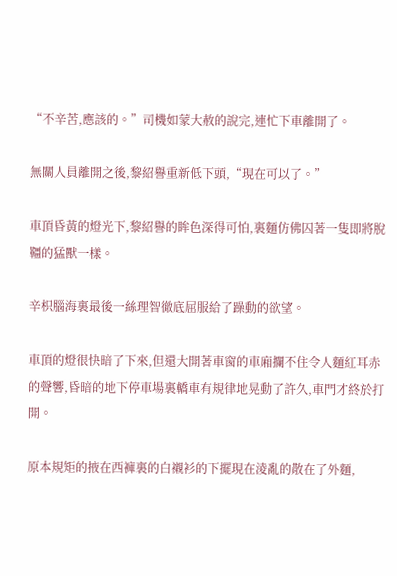“不辛苦,應該的。”司機如蒙大赦的說完,連忙下車離開了。

無關人員離開之後,黎紹譽重新低下頭,“現在可以了。”

車頂昏黃的燈光下,黎紹譽的眸色深得可怕,裏麵仿佛囚著一隻即將脫韁的猛獸一樣。

辛枳腦海裏最後一絲理智徹底屈服給了躁動的欲望。

車頂的燈很快暗了下來,但還大開著車窗的車廂攔不住令人麵紅耳赤的聲響,昏暗的地下停車場裏轎車有規律地晃動了許久,車門才終於打開。

原本規矩的掖在西褲裏的白襯衫的下擺現在淩亂的散在了外麵,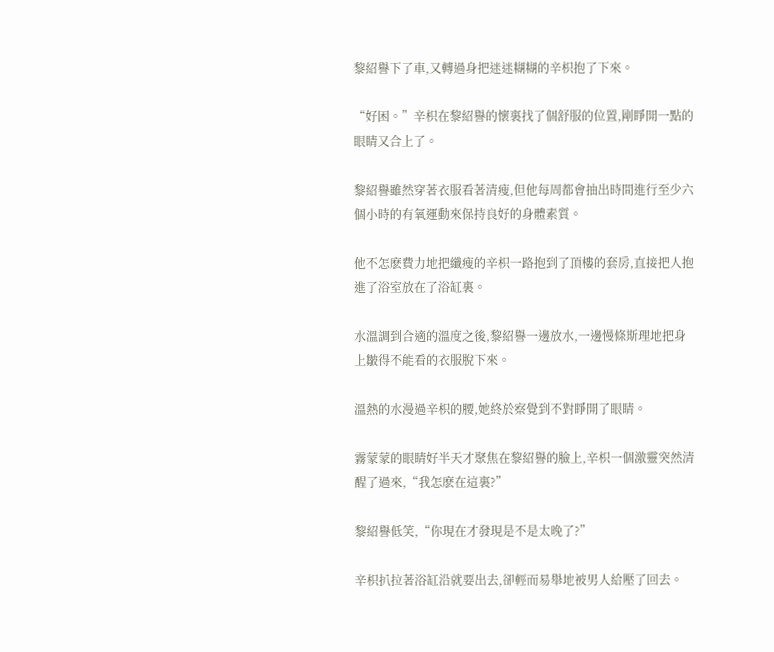黎紹譽下了車,又轉過身把迷迷糊糊的辛枳抱了下來。

“好困。”辛枳在黎紹譽的懷裏找了個舒服的位置,剛睜開一點的眼睛又合上了。

黎紹譽雖然穿著衣服看著清瘦,但他每周都會抽出時間進行至少六個小時的有氧運動來保持良好的身體素質。

他不怎麽費力地把纖瘦的辛枳一路抱到了頂樓的套房,直接把人抱進了浴室放在了浴缸裏。

水溫調到合適的溫度之後,黎紹譽一邊放水,一邊慢條斯理地把身上皺得不能看的衣服脫下來。

溫熱的水漫過辛枳的腰,她終於察覺到不對睜開了眼睛。

霧蒙蒙的眼睛好半天才聚焦在黎紹譽的臉上,辛枳一個激靈突然清醒了過來,“我怎麽在這裏?”

黎紹譽低笑,“你現在才發現是不是太晚了?”

辛枳扒拉著浴缸沿就要出去,卻輕而易舉地被男人給壓了回去。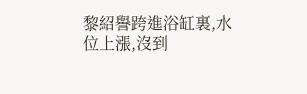黎紹譽跨進浴缸裏,水位上漲,沒到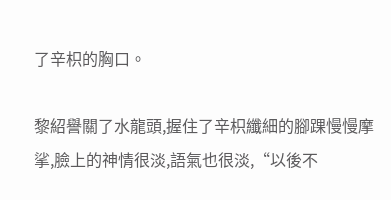了辛枳的胸口。

黎紹譽關了水龍頭,握住了辛枳纖細的腳踝慢慢摩挲,臉上的神情很淡,語氣也很淡,“以後不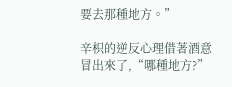要去那種地方。”

辛枳的逆反心理借著酒意冒出來了,“哪種地方?”